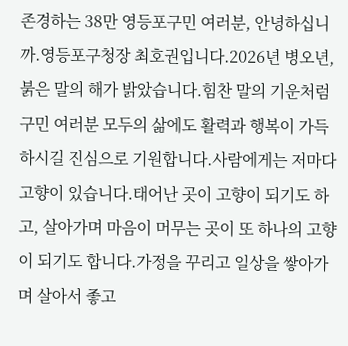존경하는 38만 영등포구민 여러분, 안녕하십니까.영등포구청장 최호권입니다.2026년 병오년, 붉은 말의 해가 밝았습니다.힘찬 말의 기운처럼 구민 여러분 모두의 삶에도 활력과 행복이 가득하시길 진심으로 기원합니다.사람에게는 저마다 고향이 있습니다.태어난 곳이 고향이 되기도 하고, 살아가며 마음이 머무는 곳이 또 하나의 고향이 되기도 합니다.가정을 꾸리고 일상을 쌓아가며 살아서 좋고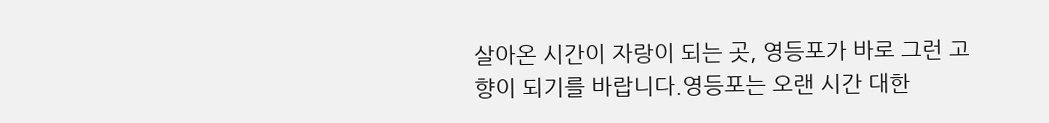살아온 시간이 자랑이 되는 곳, 영등포가 바로 그런 고향이 되기를 바랍니다.영등포는 오랜 시간 대한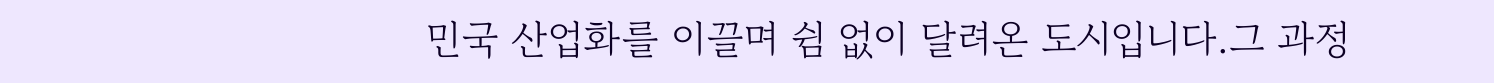민국 산업화를 이끌며 쉼 없이 달려온 도시입니다.그 과정